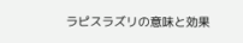ラピスラズリの意味と効果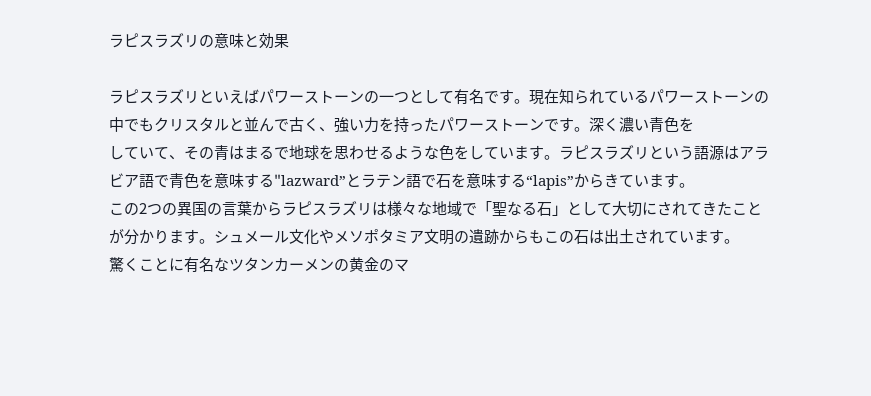ラピスラズリの意味と効果

ラピスラズリといえばパワーストーンの一つとして有名です。現在知られているパワーストーンの中でもクリスタルと並んで古く、強い力を持ったパワーストーンです。深く濃い青色を
していて、その青はまるで地球を思わせるような色をしています。ラピスラズリという語源はアラビア語で青色を意味する"lazward”とラテン語で石を意味する“lapis”からきています。
この2つの異国の言葉からラピスラズリは様々な地域で「聖なる石」として大切にされてきたことが分かります。シュメール文化やメソポタミア文明の遺跡からもこの石は出土されています。
驚くことに有名なツタンカーメンの黄金のマ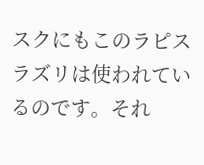スクにもこのラピスラズリは使われているのです。それ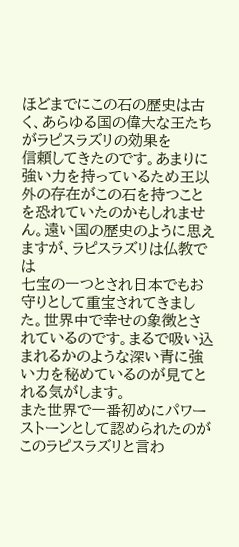ほどまでにこの石の歴史は古く、あらゆる国の偉大な王たちがラピスラズリの効果を
信頼してきたのです。あまりに強い力を持っているため王以外の存在がこの石を持つことを恐れていたのかもしれません。遠い国の歴史のように思えますが、ラピスラズリは仏教では
七宝の一つとされ日本でもお守りとして重宝されてきました。世界中で幸せの象徴とされているのです。まるで吸い込まれるかのような深い青に強い力を秘めているのが見てとれる気がします。
また世界で一番初めにパワーストーンとして認められたのがこのラピスラズリと言わ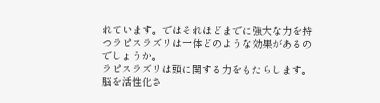れています。ではそれほどまでに強大な力を持つラピスラズリは一体どのような効果があるのでしょうか。
ラピスラズリは頭に関する力をもたらします。脳を活性化さ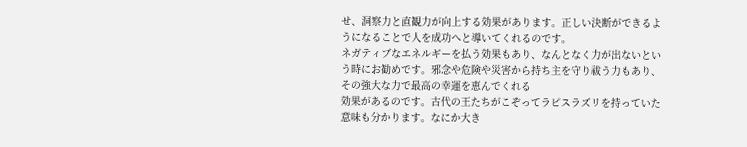せ、洞察力と直観力が向上する効果があります。正しい決断ができるようになることで人を成功へと導いてくれるのです。
ネガティブなエネルギーを払う効果もあり、なんとなく力が出ないという時にお勧めです。邪念や危険や災害から持ち主を守り祓う力もあり、その強大な力で最高の幸運を恵んでくれる
効果があるのです。古代の王たちがこぞってラピスラズリを持っていた意味も分かります。なにか大き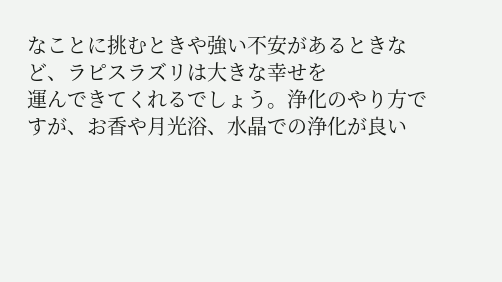なことに挑むときや強い不安があるときなど、ラピスラズリは大きな幸せを
運んできてくれるでしょう。浄化のやり方ですが、お香や月光浴、水晶での浄化が良い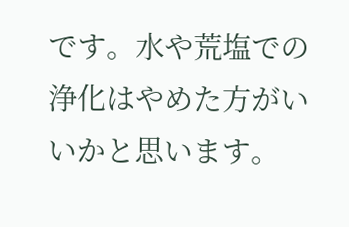です。水や荒塩での浄化はやめた方がいいかと思います。